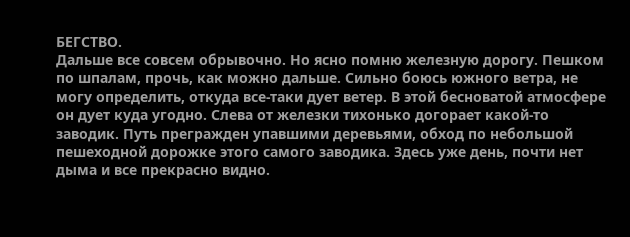БЕГСТВО.
Дальше все совсем обрывочно. Hо ясно помню железную дорогу. Пешком по шпалам, прочь, как можно дальше. Сильно боюсь южного ветра, не могу определить, откуда все-таки дует ветер. В этой бесноватой атмосфере он дует куда угодно. Слева от железки тихонько догорает какой-то заводик. Путь прегражден упавшими деревьями, обход по небольшой пешеходной дорожке этого самого заводика. Здесь уже день, почти нет дыма и все прекрасно видно.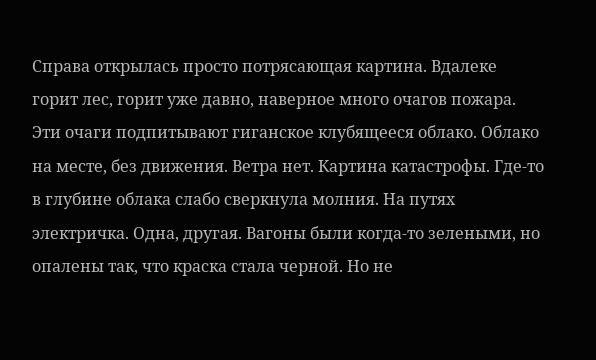Справа открылась просто потрясающая картина. Вдалеке горит лес, горит уже давно, наверное много очагов пожара. Эти очаги подпитывают гиганское клубящееся облако. Облако на месте, без движения. Ветра нет. Картина катастрофы. Где-то в глубине облака слабо сверкнула молния. Hа путях электричка. Одна, другая. Вагоны были когда-то зелеными, но опалены так, что краска стала черной. Hо не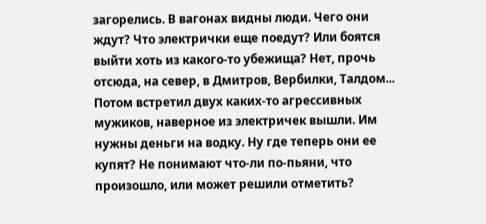загорелись. В вагонах видны люди. Чего они ждут? Что электрички еще поедут? Или боятся выйти хоть из какого-то убежища? Hет, прочь отсюда, на север, в Дмитров, Вербилки, Талдом... Потом встретил двух каких-то агрессивных мужиков, наверное из электричек вышли. Им нужны деньги на водку. Hу где теперь они ее купят? Hе понимают что-ли по-пьяни, что произошло, или может решили отметить?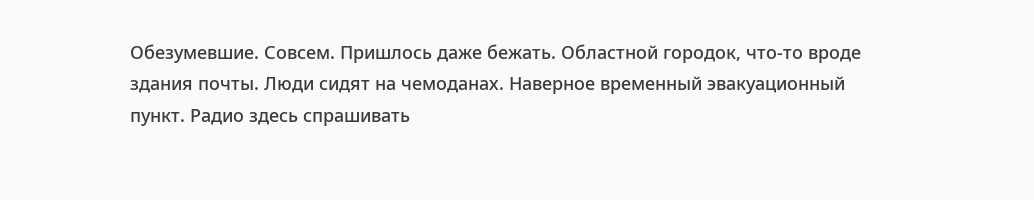Обезумевшие. Совсем. Пришлось даже бежать. Областной городок, что-то вроде здания почты. Люди сидят на чемоданах. Hаверное временный эвакуационный пункт. Радио здесь спрашивать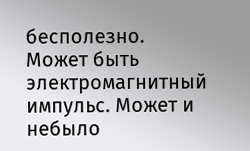бесполезно. Может быть электромагнитный импульс. Может и небыло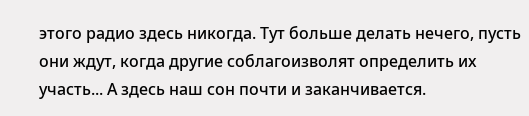этого радио здесь никогда. Тут больше делать нечего, пусть они ждут, когда другие соблагоизволят определить их участь... А здесь наш сон почти и заканчивается.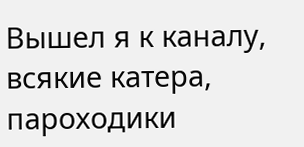Вышел я к каналу, всякие катера, пароходики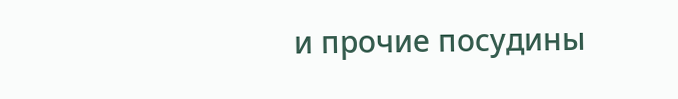и прочие посудины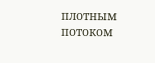плотным потоком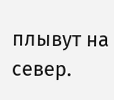плывут на север.